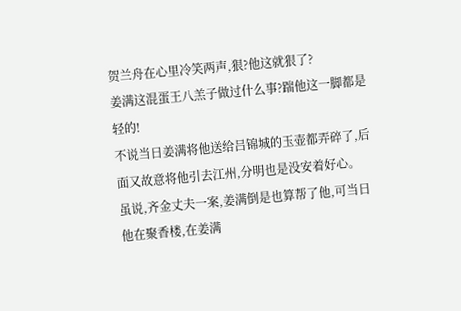贺兰舟在心里冷笑两声,狠?他这就狠了?
姜满这混蛋王八羔子做过什么事?踹他这一脚都是轻的!
不说当日姜满将他送给吕锦城的玉壶都弄碎了,后面又故意将他引去江州,分明也是没安着好心。
虽说,齐金丈夫一案,姜满倒是也算帮了他,可当日他在聚香楼,在姜满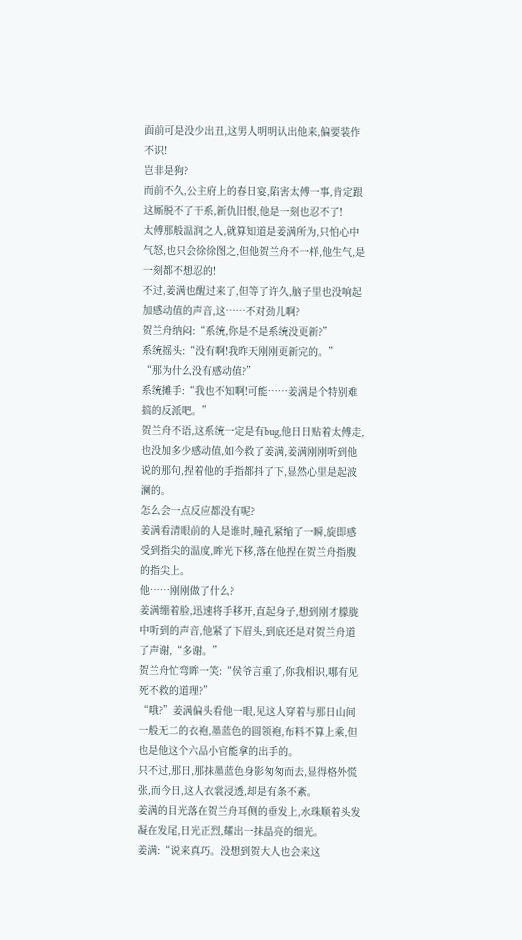面前可是没少出丑,这男人明明认出他来,偏要装作不识!
岂非是狗?
而前不久,公主府上的春日宴,陷害太傅一事,肯定跟这厮脱不了干系,新仇旧恨,他是一刻也忍不了!
太傅那般温润之人,就算知道是姜满所为,只怕心中气怒,也只会徐徐图之,但他贺兰舟不一样,他生气,是一刻都不想忍的!
不过,姜满也醒过来了,但等了许久,脑子里也没响起加感动值的声音,这……不对劲儿啊?
贺兰舟纳闷:“系统,你是不是系统没更新?”
系统摇头:“没有啊!我昨天刚刚更新完的。”
“那为什么没有感动值?”
系统摊手:“我也不知啊!可能……姜满是个特别难搞的反派吧。”
贺兰舟不语,这系统一定是有bug,他日日贴着太傅走,也没加多少感动值,如今救了姜满,姜满刚刚听到他说的那句,捏着他的手指都抖了下,显然心里是起波澜的。
怎么会一点反应都没有呢?
姜满看清眼前的人是谁时,瞳孔紧缩了一瞬,旋即感受到指尖的温度,眸光下移,落在他捏在贺兰舟指腹的指尖上。
他……刚刚做了什么?
姜满绷着脸,迅速将手移开,直起身子,想到刚才朦胧中听到的声音,他紧了下眉头,到底还是对贺兰舟道了声谢,“多谢。”
贺兰舟忙弯眸一笑:“侯爷言重了,你我相识,哪有见死不救的道理?”
“哦?”姜满偏头看他一眼,见这人穿着与那日山间一般无二的衣袍,墨蓝色的圆领袍,布料不算上乘,但也是他这个六品小官能拿的出手的。
只不过,那日,那抹墨蓝色身影匆匆而去,显得格外慌张,而今日,这人衣裳浸透,却是有条不紊。
姜满的目光落在贺兰舟耳侧的垂发上,水珠顺着头发凝在发尾,日光正烈,耀出一抹晶亮的细光。
姜满:“说来真巧。没想到贺大人也会来这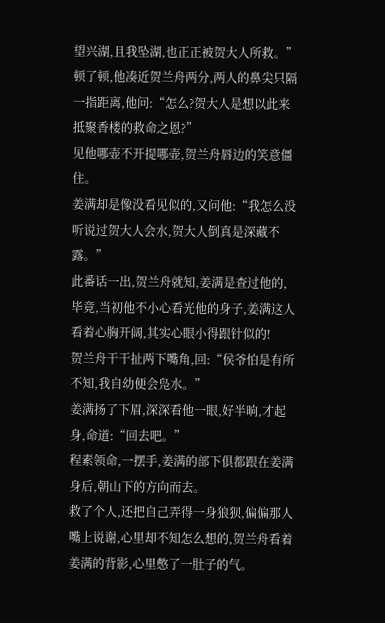望兴湖,且我坠湖,也正正被贺大人所救。”
顿了顿,他凑近贺兰舟两分,两人的鼻尖只隔一指距离,他问:“怎么?贺大人是想以此来抵聚香楼的救命之恩?”
见他哪壶不开提哪壶,贺兰舟唇边的笑意僵住。
姜满却是像没看见似的,又问他:“我怎么没听说过贺大人会水,贺大人倒真是深藏不露。”
此番话一出,贺兰舟就知,姜满是查过他的,毕竟,当初他不小心看光他的身子,姜满这人看着心胸开阔,其实心眼小得跟针似的!
贺兰舟干干扯两下嘴角,回:“侯爷怕是有所不知,我自幼便会凫水。”
姜满扬了下眉,深深看他一眼,好半晌,才起身,命道:“回去吧。”
程素领命,一摆手,姜满的部下俱都跟在姜满身后,朝山下的方向而去。
救了个人,还把自己弄得一身狼狈,偏偏那人嘴上说谢,心里却不知怎么想的,贺兰舟看着姜满的背影,心里憋了一肚子的气。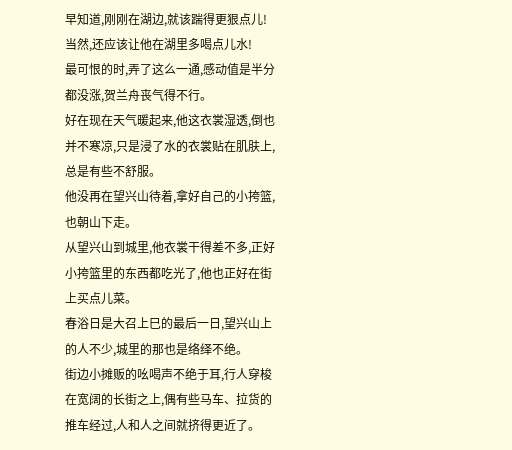早知道,刚刚在湖边,就该踹得更狠点儿!
当然,还应该让他在湖里多喝点儿水!
最可恨的时,弄了这么一通,感动值是半分都没涨,贺兰舟丧气得不行。
好在现在天气暖起来,他这衣裳湿透,倒也并不寒凉,只是浸了水的衣裳贴在肌肤上,总是有些不舒服。
他没再在望兴山待着,拿好自己的小挎篮,也朝山下走。
从望兴山到城里,他衣裳干得差不多,正好小挎篮里的东西都吃光了,他也正好在街上买点儿菜。
春浴日是大召上巳的最后一日,望兴山上的人不少,城里的那也是络绎不绝。
街边小摊贩的吆喝声不绝于耳,行人穿梭在宽阔的长街之上,偶有些马车、拉货的推车经过,人和人之间就挤得更近了。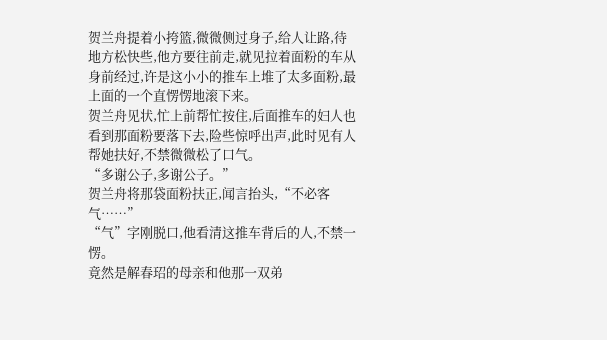贺兰舟提着小挎篮,微微侧过身子,给人让路,待地方松快些,他方要往前走,就见拉着面粉的车从身前经过,许是这小小的推车上堆了太多面粉,最上面的一个直愣愣地滚下来。
贺兰舟见状,忙上前帮忙按住,后面推车的妇人也看到那面粉要落下去,险些惊呼出声,此时见有人帮她扶好,不禁微微松了口气。
“多谢公子,多谢公子。”
贺兰舟将那袋面粉扶正,闻言抬头,“不必客气……”
“气”字刚脱口,他看清这推车背后的人,不禁一愣。
竟然是解春玿的母亲和他那一双弟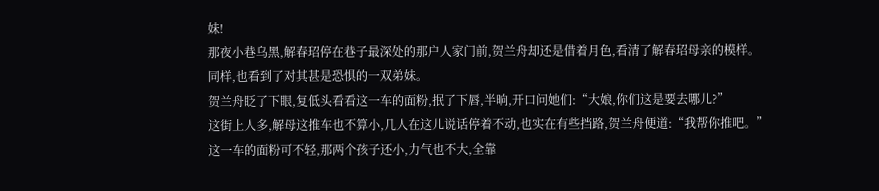妹!
那夜小巷乌黑,解春玿停在巷子最深处的那户人家门前,贺兰舟却还是借着月色,看清了解春玿母亲的模样。
同样,也看到了对其甚是恐惧的一双弟妹。
贺兰舟眨了下眼,复低头看看这一车的面粉,抿了下唇,半晌,开口问她们:“大娘,你们这是要去哪儿?”
这街上人多,解母这推车也不算小,几人在这儿说话停着不动,也实在有些挡路,贺兰舟便道:“我帮你推吧。”
这一车的面粉可不轻,那两个孩子还小,力气也不大,全靠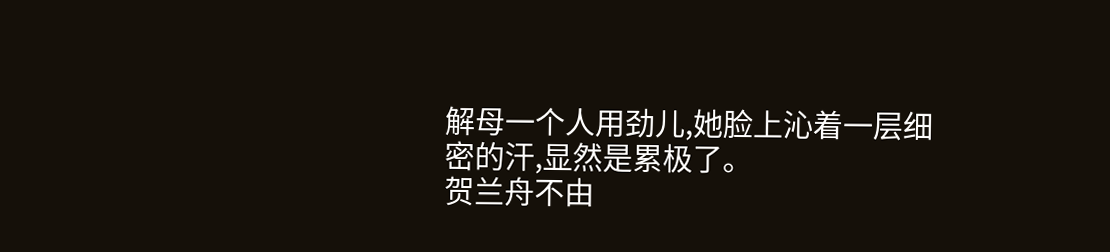解母一个人用劲儿,她脸上沁着一层细密的汗,显然是累极了。
贺兰舟不由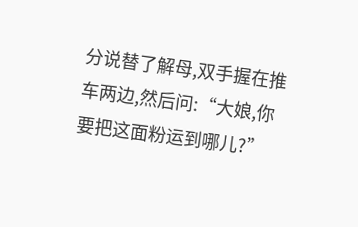分说替了解母,双手握在推车两边,然后问:“大娘,你要把这面粉运到哪儿?”